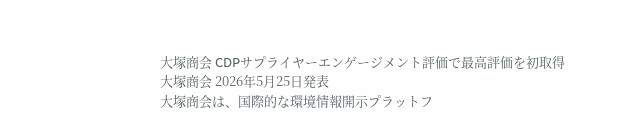大塚商会 CDPサプライヤーエンゲージメント評価で最高評価を初取得
大塚商会 2026年5月25日発表
大塚商会は、国際的な環境情報開示プラットフ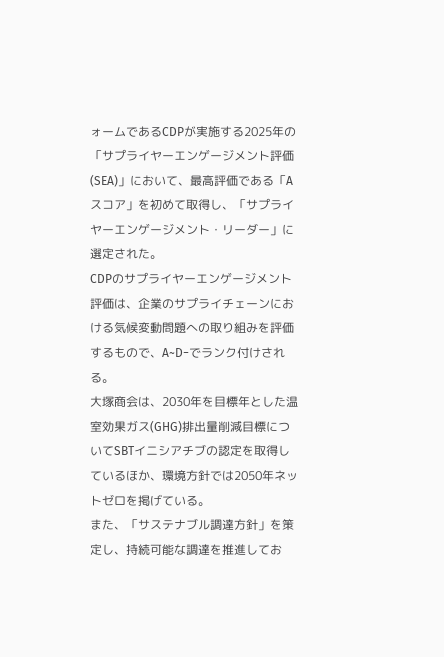ォームであるCDPが実施する2025年の「サプライヤーエンゲージメント評価(SEA)」において、最高評価である「Aスコア」を初めて取得し、「サプライヤーエンゲージメント・リーダー」に選定された。
CDPのサプライヤーエンゲージメント評価は、企業のサプライチェーンにおける気候変動問題への取り組みを評価するもので、A~D−でランク付けされる。
大塚商会は、2030年を目標年とした温室効果ガス(GHG)排出量削減目標についてSBTイニシアチブの認定を取得しているほか、環境方針では2050年ネットゼロを掲げている。
また、「サステナブル調達方針」を策定し、持続可能な調達を推進してお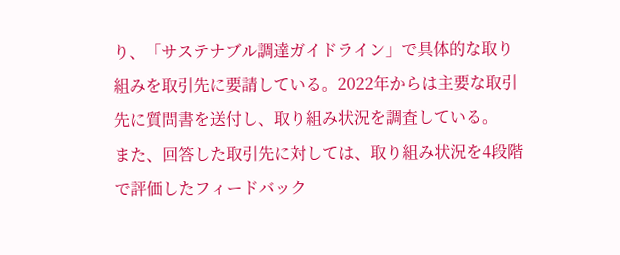り、「サステナブル調達ガイドライン」で具体的な取り組みを取引先に要請している。2022年からは主要な取引先に質問書を送付し、取り組み状況を調査している。
また、回答した取引先に対しては、取り組み状況を4段階で評価したフィードバック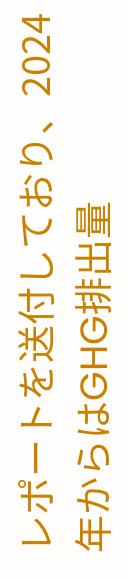レポートを送付しており、2024年からはGHG排出量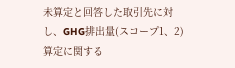未算定と回答した取引先に対し、GHG排出量(スコープ1、2)算定に関する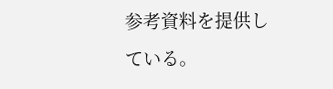参考資料を提供している。